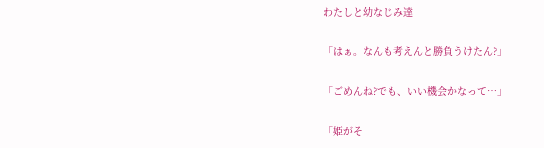わたしと幼なじみ達

「はぁ。なんも考えんと勝負うけたん?」

「ごめんね?でも、いい機会かなって…」

「姫がそ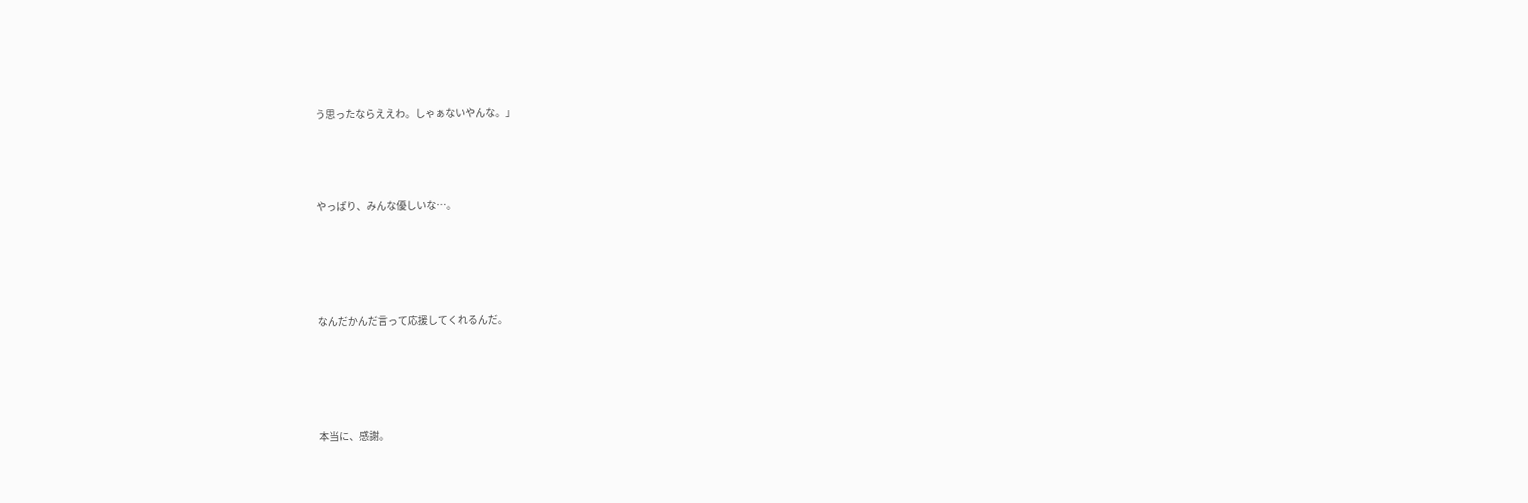う思ったならええわ。しゃぁないやんな。」



やっぱり、みんな優しいな…。




なんだかんだ言って応援してくれるんだ。




本当に、感謝。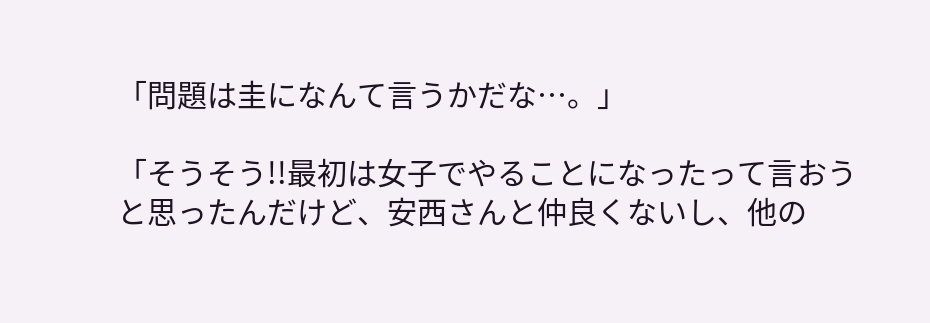「問題は圭になんて言うかだな…。」

「そうそう!!最初は女子でやることになったって言おうと思ったんだけど、安西さんと仲良くないし、他の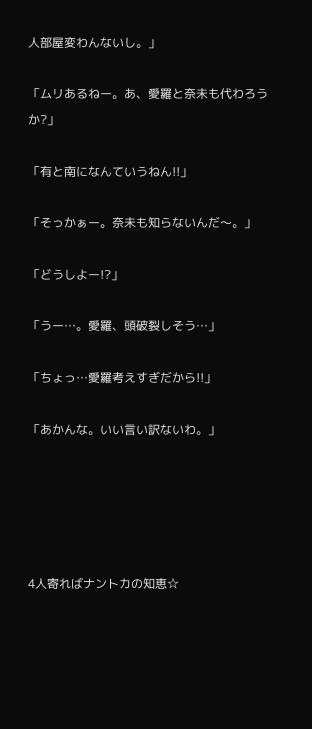人部屋変わんないし。」

「ムリあるねー。あ、愛羅と奈未も代わろうか?」

「有と南になんていうねん!!」

「そっかぁー。奈未も知らないんだ〜。」

「どうしよー!?」

「うー…。愛羅、頭破裂しそう…」

「ちょっ…愛羅考えすぎだから!!」

「あかんな。いい言い訳ないわ。」





4人寄ればナントカの知恵☆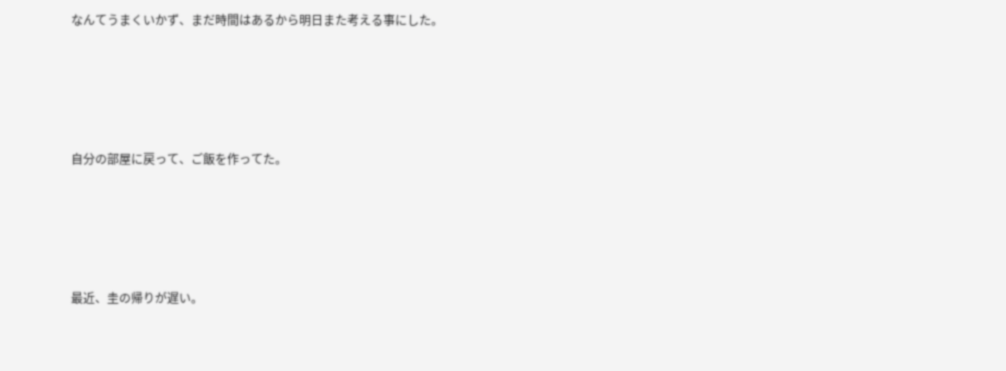なんてうまくいかず、まだ時間はあるから明日また考える事にした。





自分の部屋に戻って、ご飯を作ってた。





最近、圭の帰りが遅い。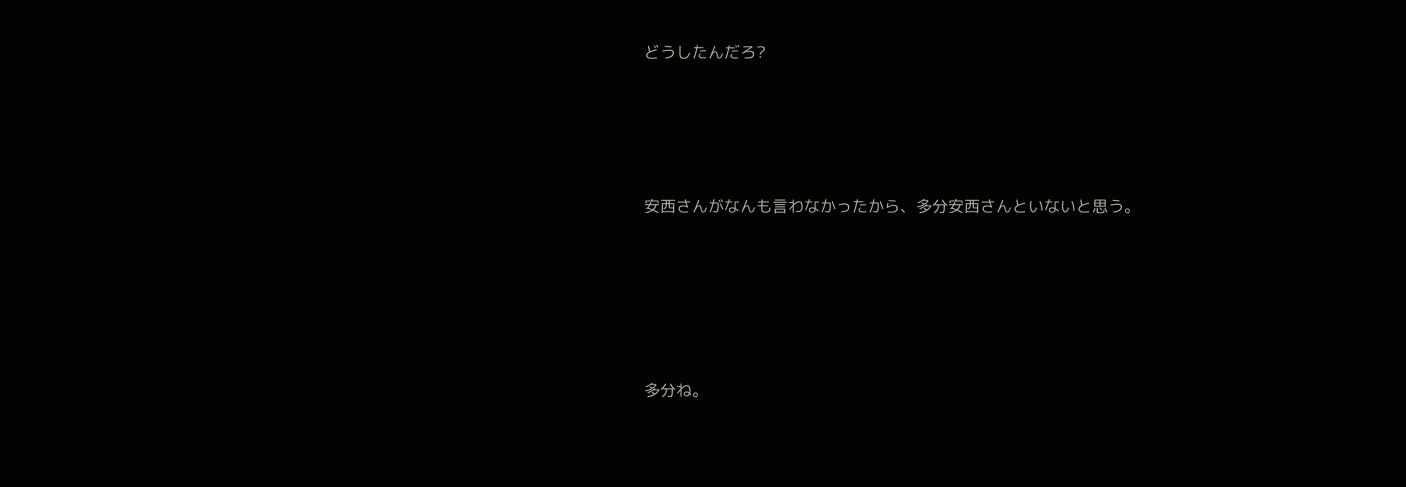どうしたんだろ?




安西さんがなんも言わなかったから、多分安西さんといないと思う。





多分ね。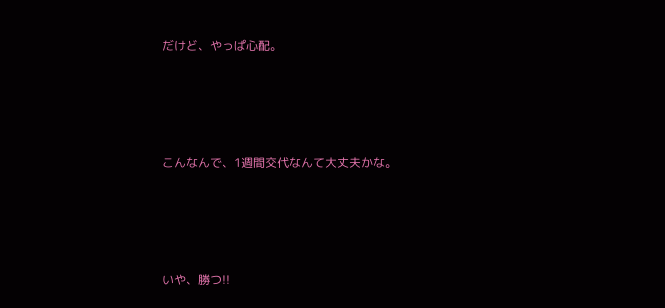だけど、やっぱ心配。




こんなんで、1週間交代なんて大丈夫かな。




いや、勝つ!!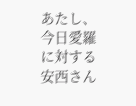あたし、今日愛羅に対する安西さん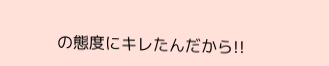の態度にキレたんだから!!